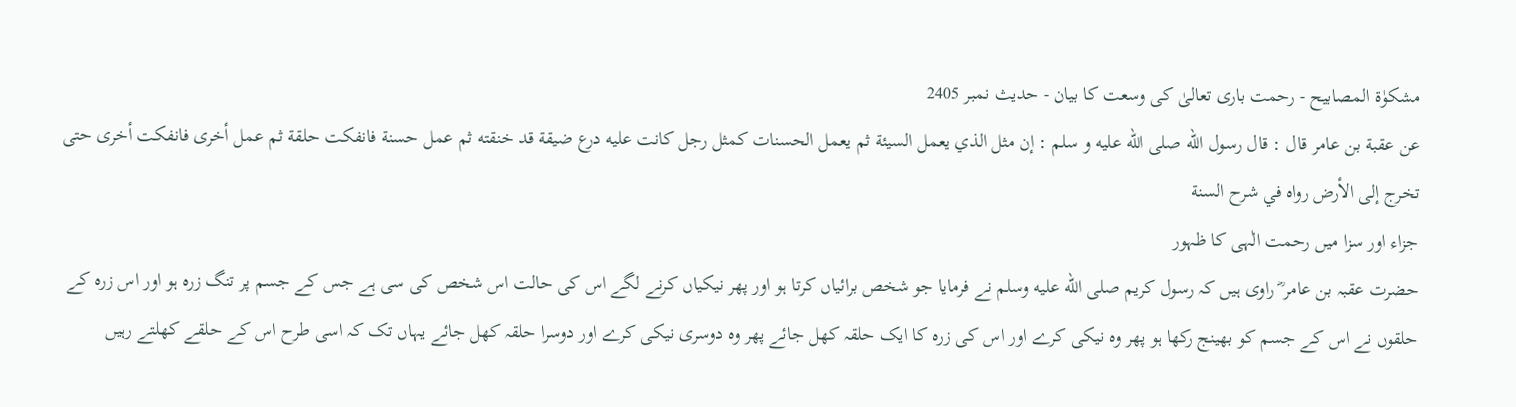مشکوٰۃ المصابیح - رحمت باری تعالیٰ کی وسعت کا بیان - حدیث نمبر 2405
عن عقبة بن عامر قال : قال رسول الله صلى الله عليه و سلم : إن مثل الذي يعمل السيئة ثم يعمل الحسنات كمثل رجل كانت عليه درع ضيقة قد خنقته ثم عمل حسنة فانفكت حلقة ثم عمل أخرى فانفكت أخرى حتى تخرج إلى الأرض رواه في شرح السنة
جزاء اور سزا میں رحمت الٰہی کا ظہور
حضرت عقبہ بن عامر ؓ راوی ہیں کہ رسول کریم صلى الله عليه وسلم نے فرمایا جو شخص برائیاں کرتا ہو اور پھر نیکیاں کرنے لگے اس کی حالت اس شخص کی سی ہے جس کے جسم پر تنگ زرہ ہو اور اس زرہ کے حلقوں نے اس کے جسم کو بھینج رکھا ہو پھر وہ نیکی کرے اور اس کی زرہ کا ایک حلقہ کھل جائے پھر وہ دوسری نیکی کرے اور دوسرا حلقہ کھل جائے یہاں تک کہ اسی طرح اس کے حلقے کھلتے رہیں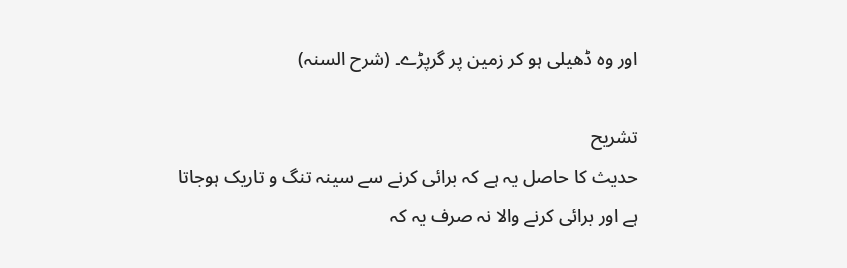اور وہ ڈھیلی ہو کر زمین پر گرپڑے۔ (شرح السنہ)

تشریح
حدیث کا حاصل یہ ہے کہ برائی کرنے سے سینہ تنگ و تاریک ہوجاتا ہے اور برائی کرنے والا نہ صرف یہ کہ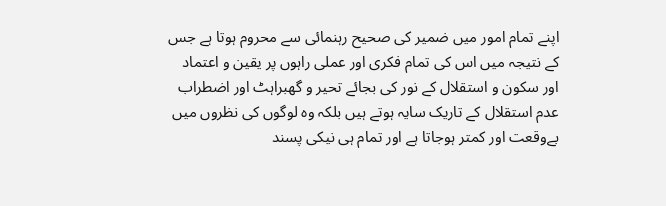اپنے تمام امور میں ضمیر کی صحیح رہنمائی سے محروم ہوتا ہے جس کے نتیجہ میں اس کی تمام فکری اور عملی راہوں پر یقین و اعتماد اور سکون و استقلال کے نور کی بجائے تحیر و گھبراہٹ اور اضطراب عدم استقلال کے تاریک سایہ ہوتے ہیں بلکہ وہ لوگوں کی نظروں میں بےوقعت اور کمتر ہوجاتا ہے اور تمام ہی نیکی پسند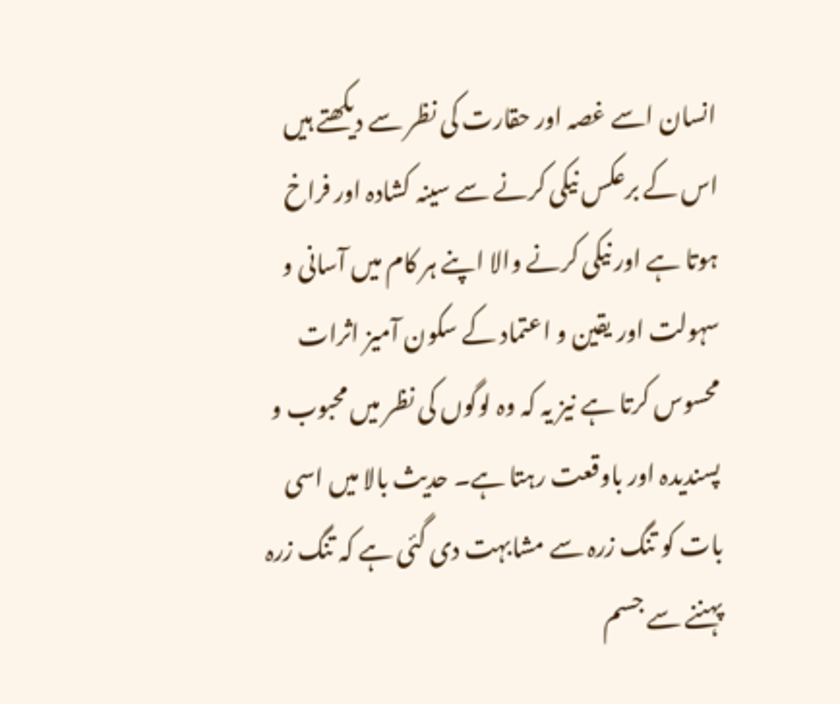انسان اسے غصہ اور حقارت کی نظر سے دیکھتے ہیں اس کے برعکس نیکی کرنے سے سینہ کشادہ اور فراخ ہوتا ہے اور نیکی کرنے والا اپنے ہر کام میں آسانی و سہولت اور یقین و اعتماد کے سکون آمیز اثرات محسوس کرتا ہے نیز یہ کہ وہ لوگوں کی نظر میں محبوب و پسندیدہ اور باوقعت رہتا ہے۔ حدیث بالا میں اسی بات کو تنگ زرہ سے مشابہت دی گئی ہے کہ تنگ زرہ پہننے سے جسم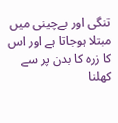تنگی اور بےچینی میں مبتلا ہوجاتا ہے اور اس کا زرہ کا بدن پر سے کھلنا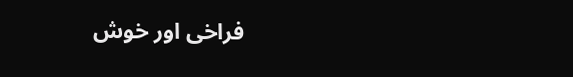فراخی اور خوش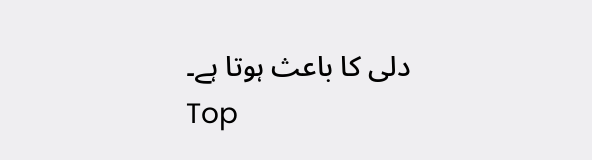دلی کا باعث ہوتا ہے۔
Top